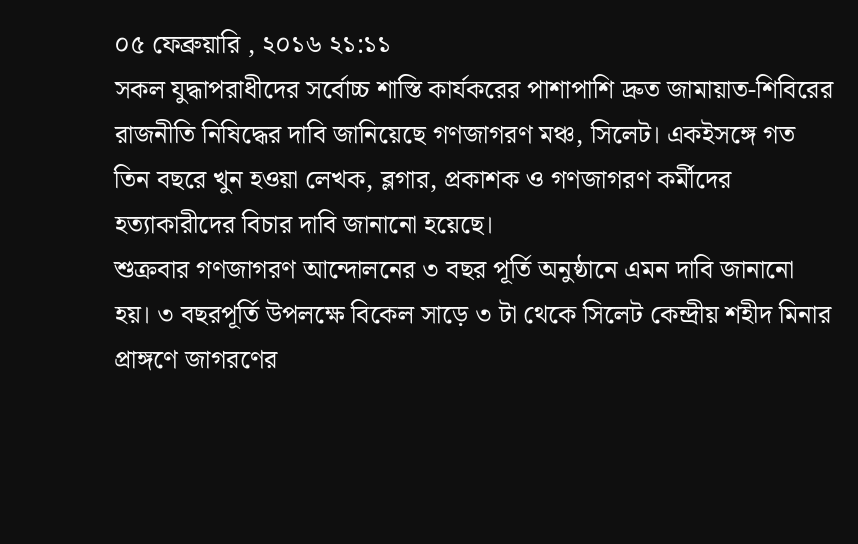০৫ ফেব্রুয়ারি , ২০১৬ ২১:১১
সকল যুদ্ধাপরাধীদের সর্বোচ্চ শাস্তি কার্যকরের পাশাপাশি দ্রুত জামায়াত-শিবিরের রাজনীতি নিষিদ্ধের দাবি জানিয়েছে গণজাগরণ মঞ্চ, সিলেট। একইসঙ্গে গত তিন বছরে খুন হওয়া লেখক, ব্লগার, প্রকাশক ও গণজাগরণ কর্মীদের হত্যাকারীদের বিচার দাবি জানানো হয়েছে।
শুক্রবার গণজাগরণ আন্দোলনের ৩ বছর পূর্তি অনুষ্ঠানে এমন দাবি জানানো হয়। ৩ বছরপূর্তি উপলক্ষে বিকেল সাড়ে ৩ টা থেকে সিলেট কেন্দ্রীয় শহীদ মিনার প্রাঙ্গণে জাগরণের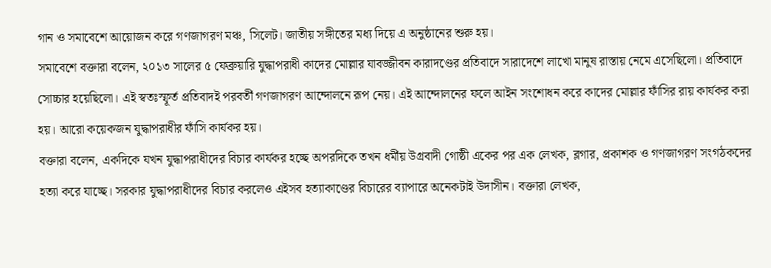গান ও সমাবেশে আয়োজন করে গণজাগরণ মঞ্চ, সিলেট। জাতীয় সঙ্গীতের মধ্য দিয়ে এ অনুষ্ঠানের শুরু হয়।
সমাবেশে বক্তারা বলেন, ২০১৩ সালের ৫ ফেব্রুয়ারি যুদ্ধাপরাধী কাদের মোল্লার যাবজ্জীবন কারাদণ্ডের প্রতিবাদে সারাদেশে লাখো মানুষ রাস্তায় নেমে এসেছিলো। প্রতিবাদে সোচ্চার হয়েছিলো। এই স্বতঃস্ফূর্ত প্রতিবাদই পরবর্তী গণজাগরণ আন্দোলনে রূপ নেয়। এই আন্দোলনের ফলে আইন সংশোধন করে কাদের মোল্লার ফাঁসির রায় কার্যকর করা হয়। আরো কয়েকজন যুদ্ধাপরাধীর ফাঁসি কার্যকর হয়।
বক্তারা বলেন, একদিকে যখন যুদ্ধাপরাধীদের বিচার কার্যকর হচ্ছে অপরদিকে তখন ধর্মীয় উগ্রবাদী গোষ্ঠী একের পর এক লেখক, ব্লগার, প্রকাশক ও গণজাগরণ সংগঠকদের হত্যা করে যাচ্ছে। সরকার যুদ্ধাপরাধীদের বিচার করলেও এইসব হত্যাকাণ্ডের বিচারের ব্যাপারে অনেকটাই উদাসীন। বক্তারা লেখক,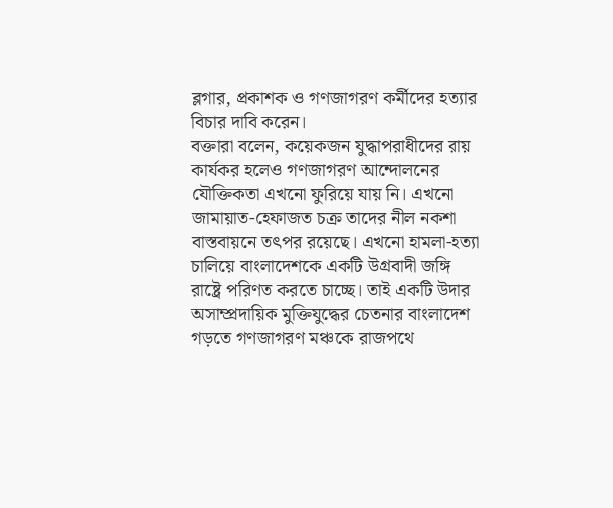ব্লগার, প্রকাশক ও গণজাগরণ কর্মীদের হত্যার বিচার দাবি করেন।
বক্তারা বলেন, কয়েকজন যুদ্ধাপরাধীদের রায় কার্যকর হলেও গণজাগরণ আন্দোলনের যৌক্তিকতা এখনো ফুরিয়ে যায় নি। এখনো জামায়াত-হেফাজত চক্র তাদের নীল নকশা বাস্তবায়নে তৎপর রয়েছে। এখনো হামলা-হত্যা চালিয়ে বাংলাদেশকে একটি উগ্রবাদী জঙ্গি রাষ্ট্রে পরিণত করতে চাচ্ছে। তাই একটি উদার অসাম্প্রদায়িক মুক্তিযুদ্ধের চেতনার বাংলাদেশ গড়তে গণজাগরণ মঞ্চকে রাজপথে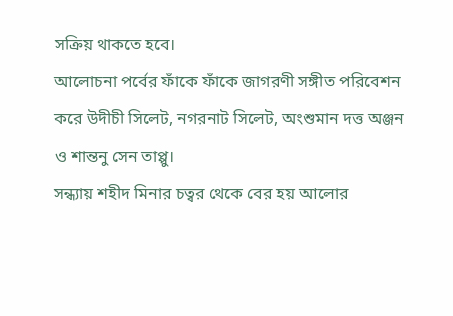সক্রিয় থাকতে হবে।
আলোচনা পর্বের ফাঁকে ফাঁকে জাগরণী সঙ্গীত পরিবেশন করে উদীচী সিলেট, নগরনাট সিলেট, অংশুমান দত্ত অঞ্জন ও শান্তনু সেন তাপ্পু।
সন্ধ্যায় শহীদ মিনার চত্বর থেকে বের হয় আলোর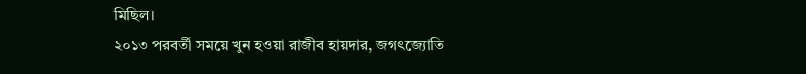মিছিল।
২০১৩ পরবর্তী সময়ে খুন হওয়া রাজীব হায়দার, জগৎজ্যোতি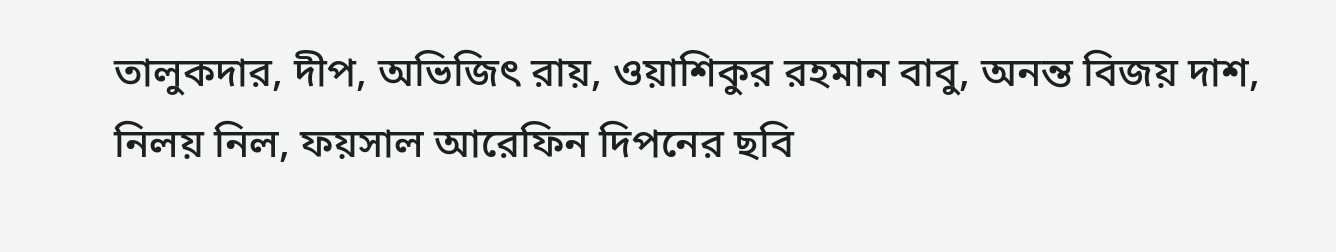তালুকদার, দীপ, অভিজিৎ রায়, ওয়াশিকুর রহমান বাবু, অনন্ত বিজয় দাশ, নিলয় নিল, ফয়সাল আরেফিন দিপনের ছবি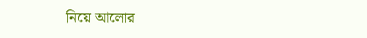নিয়ে আলোর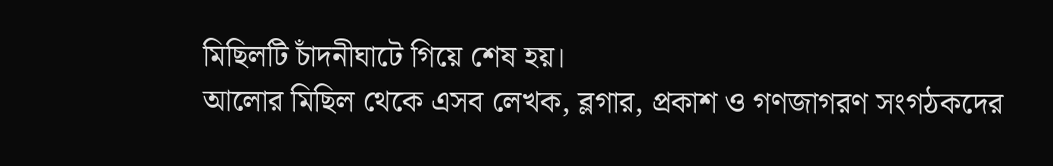মিছিলটি চাঁদনীঘাটে গিয়ে শেষ হয়।
আলোর মিছিল থেকে এসব লেখক, ব্লগার, প্রকাশ ও গণজাগরণ সংগঠকদের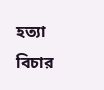হত্যা বিচার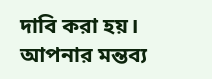দাবি করা হয়।
আপনার মন্তব্য